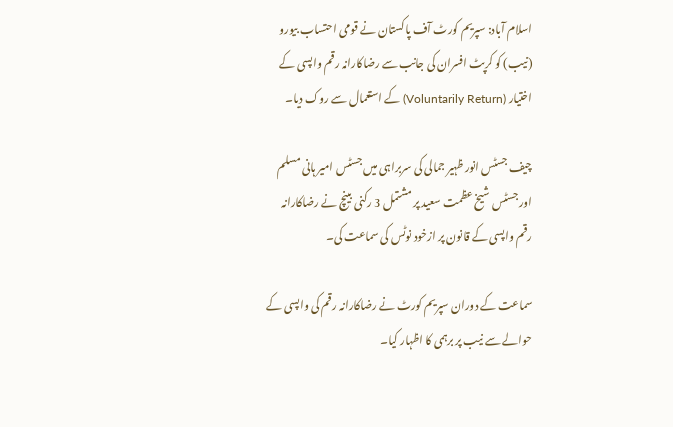اسلام آباد: سپریم کورٹ آف پاکستان نے قومی احتساب بیورو (نیب) کو کرپٹ افسران کی جانب سے رضاکارانہ رقم واپسی کے اختیار (Voluntarily Return) کے استعمال سے روک دیا۔

چیف جسٹس انور ظہیر جمالی کی سربراہی میں جسٹس امیر ہانی مسلم اور جسٹس شیخ عظمت سعید پر مشتمل 3 رکنی بینچ نے رضاکارانہ رقم واپسی کے قانون پر ازخود نوٹس کی سماعت کی۔

سماعت کے دوران سپریم کورٹ نے رضاکارانہ رقم کی واپسی کے حوالے سے نیب پر برہمی کا اظہار کیا۔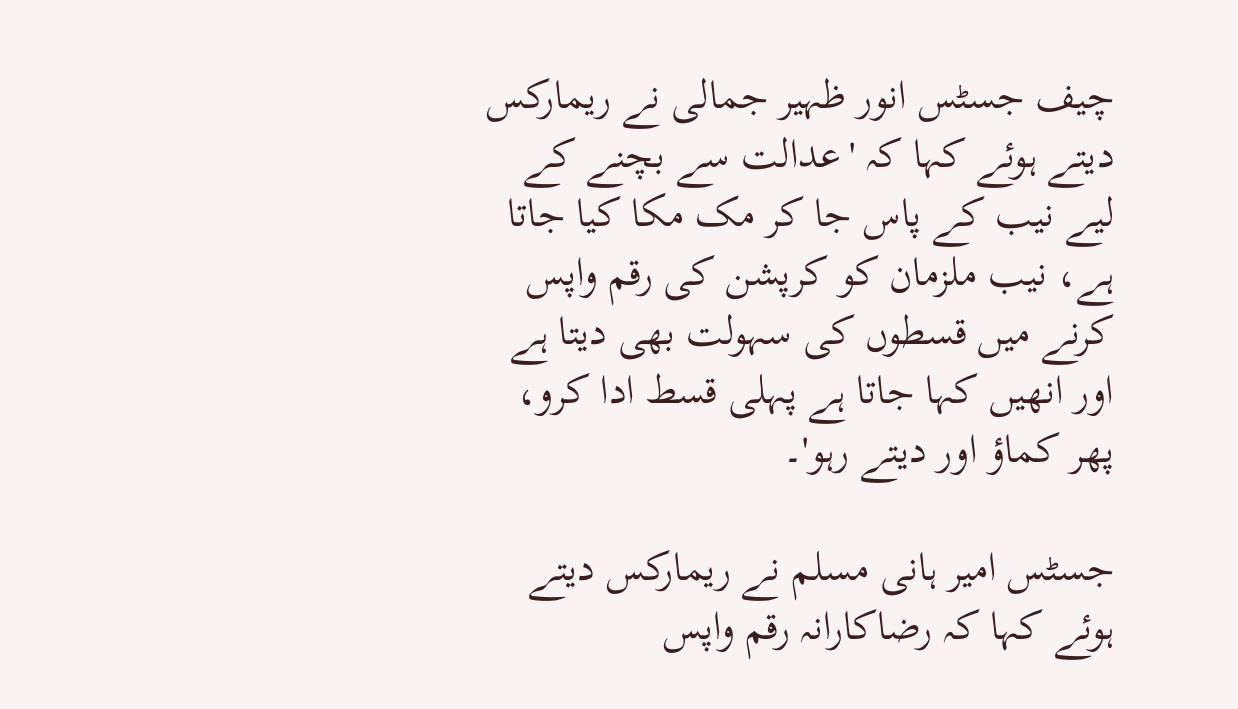چیف جسٹس انور ظہیر جمالی نے ریمارکس دیتے ہوئے کہا کہ 'عدالت سے بچنے کے لیے نیب کے پاس جا کر مک مکا کیا جاتا ہے، نیب ملزمان کو کرپشن کی رقم واپس کرنے میں قسطوں کی سہولت بھی دیتا ہے اور انھیں کہا جاتا ہے پہلی قسط ادا کرو، پھر کماؤ اور دیتے رہو'۔

جسٹس امیر ہانی مسلم نے ریمارکس دیتے ہوئے کہا کہ رضاکارانہ رقم واپس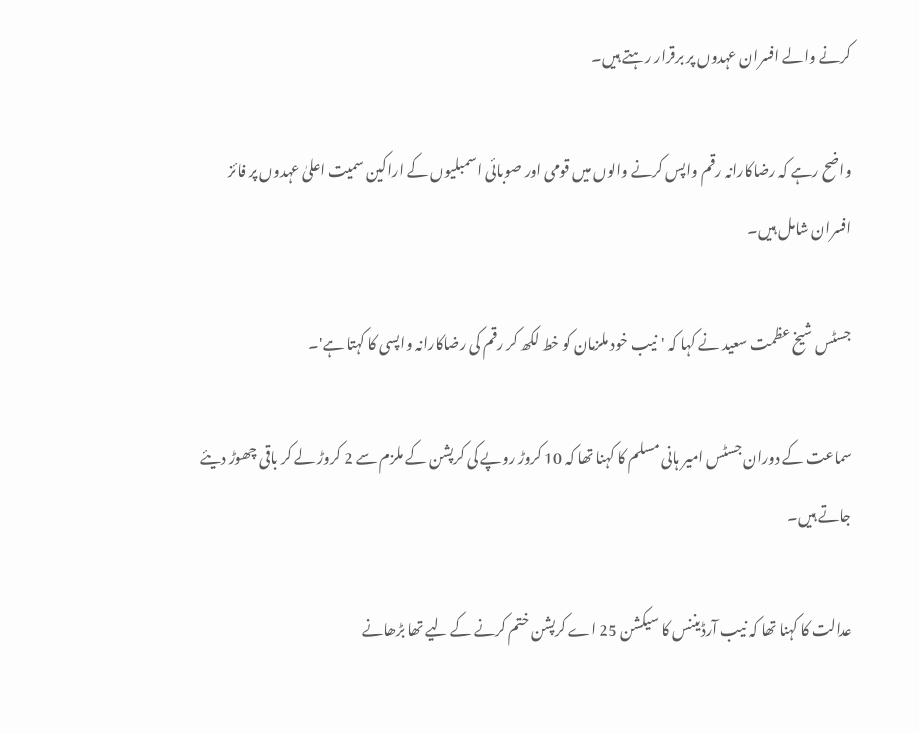کرنے والے افسران عہدوں پر برقرار رہتے ہیں۔

واضح رہے کہ رضاکارانہ رقم واپس کرنے والوں میں قومی اور صوبائی اسمبلیوں کے اراکین سمیت اعلیٰ عہدوں پر فائز افسران شامل ہیں۔

جسٹس شیخ عظمت سعید نے کہا کہ 'نیب خود ملزمان کو خط لکھ کر رقم کی رضاکارانہ واپسی کا کہتا ہے'۔

سماعت کے دوران جسٹس امیر ہانی مسلم کا کہنا تھا کہ 10 کروڑ روپے کی کرپشن کے ملزم سے 2 کروڑ لے کر باقی چھوڑ دیئے جاتے ہیں۔

عدالت کا کہنا تھا کہ نیب آرڈیننس کا سیکشن 25 اے کرپشن ختم کرنے کے لیے تھا بڑھانے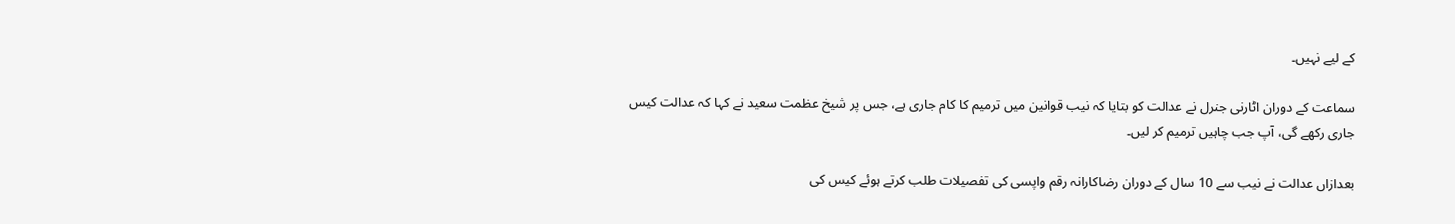کے لیے نہیں۔

سماعت کے دوران اٹارنی جنرل نے عدالت کو بتایا کہ نیب قوانین میں ترمیم کا کام جاری ہے، جس پر شیخ عظمت سعید نے کہا کہ عدالت کیس جاری رکھے گی، آپ جب چاہیں ترمیم کر لیں۔

بعدازاں عدالت نے نیب سے 10 سال کے دوران رضاکارانہ رقم واپسی کی تفصیلات طلب کرتے ہوئے کیس کی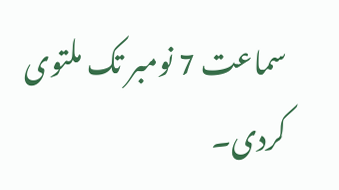سماعت 7 نومبر تک ملتوی کردی۔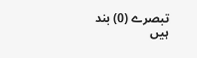تبصرے (0) بند ہیں